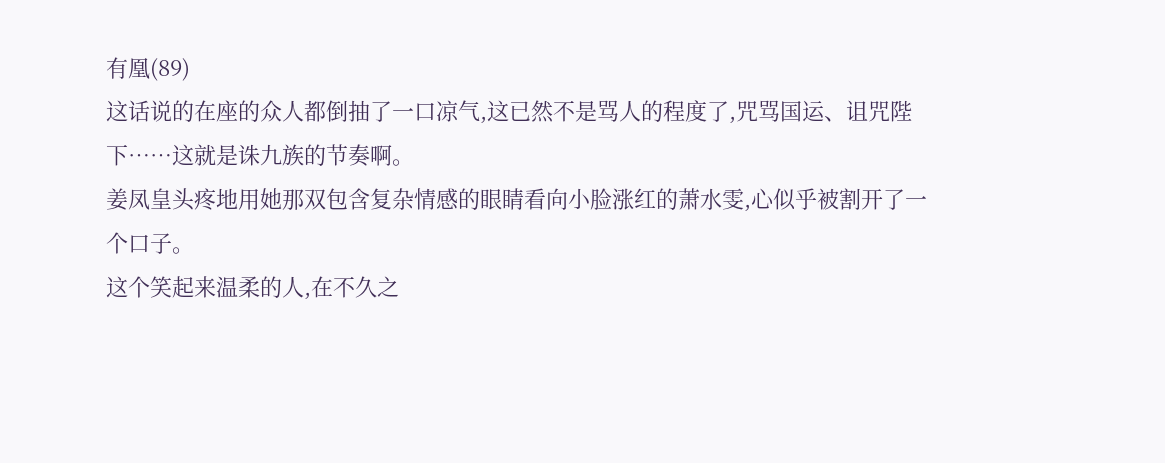有凰(89)
这话说的在座的众人都倒抽了一口凉气,这已然不是骂人的程度了,咒骂国运、诅咒陛下……这就是诛九族的节奏啊。
姜凤皇头疼地用她那双包含复杂情感的眼睛看向小脸涨红的萧水雯,心似乎被割开了一个口子。
这个笑起来温柔的人,在不久之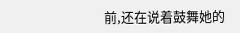前,还在说着鼓舞她的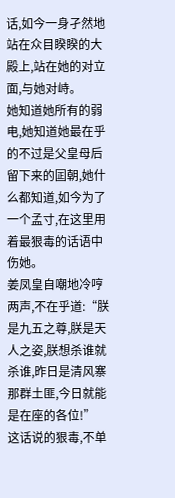话,如今一身孑然地站在众目睽睽的大殿上,站在她的对立面,与她对峙。
她知道她所有的弱电,她知道她最在乎的不过是父皇母后留下来的囸朝,她什么都知道,如今为了一个孟寸,在这里用着最狠毒的话语中伤她。
姜凤皇自嘲地冷哼两声,不在乎道:“朕是九五之尊,朕是天人之姿,朕想杀谁就杀谁,昨日是清风寨那群土匪,今日就能是在座的各位!”
这话说的狠毒,不单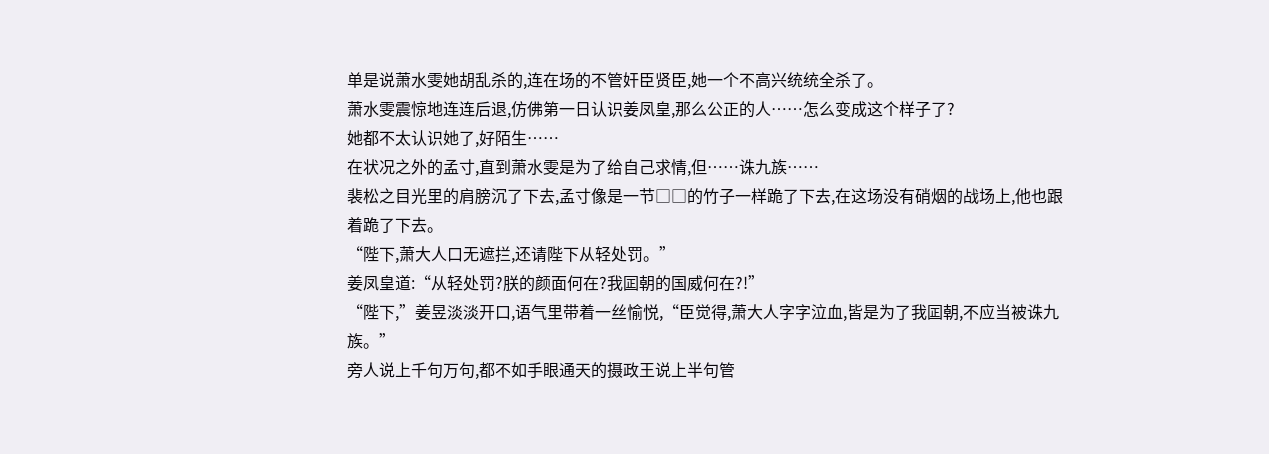单是说萧水雯她胡乱杀的,连在场的不管奸臣贤臣,她一个不高兴统统全杀了。
萧水雯震惊地连连后退,仿佛第一日认识姜凤皇,那么公正的人……怎么变成这个样子了?
她都不太认识她了,好陌生……
在状况之外的孟寸,直到萧水雯是为了给自己求情,但……诛九族……
裴松之目光里的肩膀沉了下去,孟寸像是一节□□的竹子一样跪了下去,在这场没有硝烟的战场上,他也跟着跪了下去。
“陛下,萧大人口无遮拦,还请陛下从轻处罚。”
姜凤皇道:“从轻处罚?朕的颜面何在?我囸朝的国威何在?!”
“陛下,”姜昱淡淡开口,语气里带着一丝愉悦,“臣觉得,萧大人字字泣血,皆是为了我囸朝,不应当被诛九族。”
旁人说上千句万句,都不如手眼通天的摄政王说上半句管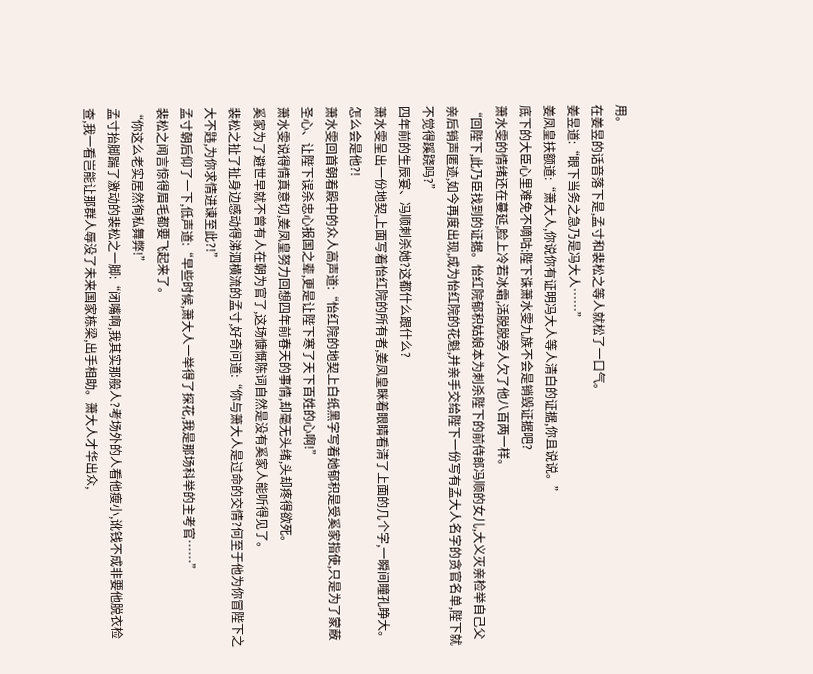用。
在姜昱的话音落下是,孟寸和裴松之等人就松了一口气。
姜昱道:“眼下当务之急乃是冯大人……”
姜凤皇扶额道:“萧大人,你说你有证明冯大人等人清白的证据,你且说说。”
底下的大臣心里难免不嘀咕:陛下诛萧水雯九族不会是销毁证据吧?
萧水雯的情绪还在蔓延,脸上冷若冰霜,活脱脱旁人欠了他八百两一样。
“回陛下,此乃臣找到的证据。怡红院郁积姑娘本为刺杀陛下的前侍郎冯顺的女儿,大义灭亲检举自己父亲后销声匿迹,如今再度出现,成为怡红院的花魁,并亲手交给陛下一份写有孟大人名字的贪官名单,陛下就不觉得蹊跷吗?”
四年前的生辰宴、冯顺刺杀她?这都什么跟什么?
萧水雯呈出一份地契,上面写着怡红院的所有者,姜凤皇眯着眼睛看清了上面的几个字,一瞬间瞳孔睁大。
怎么会是他?!
萧水雯回首朝着殿中的众人高声道:“怡红院的地契上白纸黑字写着她郁积是受奚家指使,只是为了蒙蔽圣心、让陛下误杀忠心报国之辈,更是让陛下寒了天下百姓的心啊!”
萧水雯说得情真意切,姜凤皇努力回想四年前春天的事情,却毫无头绪,头却疼得欲死。
奚家为了避世早就不曾有人在朝为官了,这场慷慨陈词自然是没有奚家人能听得见了。
裴松之扯了扯身边感动得涕泗横流的孟寸,好奇问道:“你与萧大人是过命的交情?何至于他为你冒陛下之大不韪,为你求情进谏至此?!”
孟寸朝后仰了一下,低声道:“早些时候,萧大人一举得了探花,我是那场科举的主考官……”
裴松之闻言惊得眉毛都要飞起来了。
“你这么老实居然徇私舞弊!”
孟寸抬脚踹了激动的裴松之一脚:“闭嘴啊,我其实那般人?考场外的人看他瘦小,讹钱不成非要他脱衣检查,我一看岂能让那群人辱没了未来国家栋梁,出手相助。萧大人才华出众,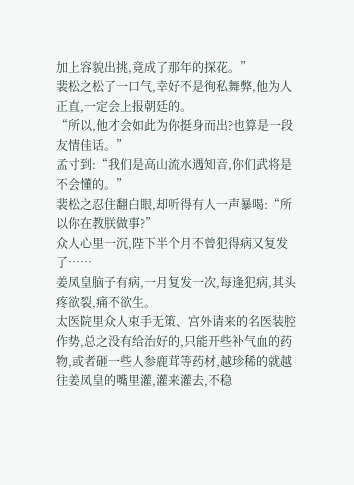加上容貌出挑,竟成了那年的探花。”
裴松之松了一口气,幸好不是徇私舞弊,他为人正直,一定会上报朝廷的。
“所以,他才会如此为你挺身而出?也算是一段友情佳话。”
孟寸到:“我们是高山流水遇知音,你们武将是不会懂的。”
裴松之忍住翻白眼,却听得有人一声暴喝:“所以你在教朕做事?”
众人心里一沉,陛下半个月不曾犯得病又复发了……
姜凤皇脑子有病,一月复发一次,每逢犯病,其头疼欲裂,痛不欲生。
太医院里众人束手无策、宫外请来的名医装腔作势,总之没有给治好的,只能开些补气血的药物,或者砸一些人参鹿茸等药材,越珍稀的就越往姜凤皇的嘴里灌,灌来灌去,不稳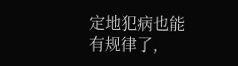定地犯病也能有规律了,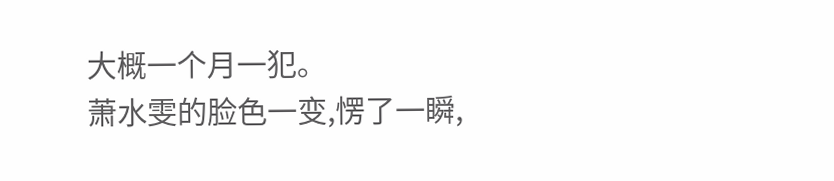大概一个月一犯。
萧水雯的脸色一变,愣了一瞬,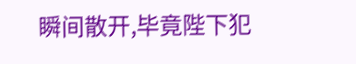瞬间散开,毕竟陛下犯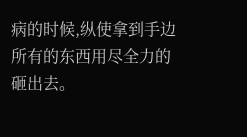病的时候,纵使拿到手边所有的东西用尽全力的砸出去。